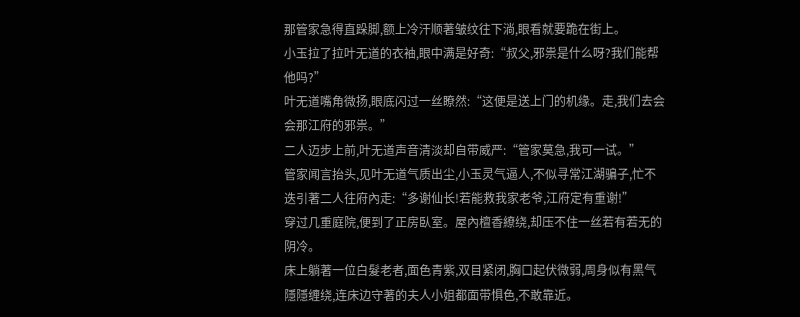那管家急得直跺脚,额上冷汗顺著皱纹往下淌,眼看就要跪在街上。
小玉拉了拉叶无道的衣袖,眼中满是好奇:“叔父,邪祟是什么呀?我们能帮他吗?”
叶无道嘴角微扬,眼底闪过一丝瞭然:“这便是送上门的机缘。走,我们去会会那江府的邪祟。”
二人迈步上前,叶无道声音清淡却自带威严:“管家莫急,我可一试。”
管家闻言抬头,见叶无道气质出尘,小玉灵气逼人,不似寻常江湖骗子,忙不迭引著二人往府內走:“多谢仙长!若能救我家老爷,江府定有重谢!”
穿过几重庭院,便到了正房臥室。屋內檀香繚绕,却压不住一丝若有若无的阴冷。
床上躺著一位白髮老者,面色青紫,双目紧闭,胸口起伏微弱,周身似有黑气隱隱缠绕,连床边守著的夫人小姐都面带惧色,不敢靠近。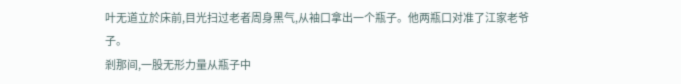叶无道立於床前,目光扫过老者周身黑气,从袖口拿出一个瓶子。他两瓶口对准了江家老爷子。
剎那间,一股无形力量从瓶子中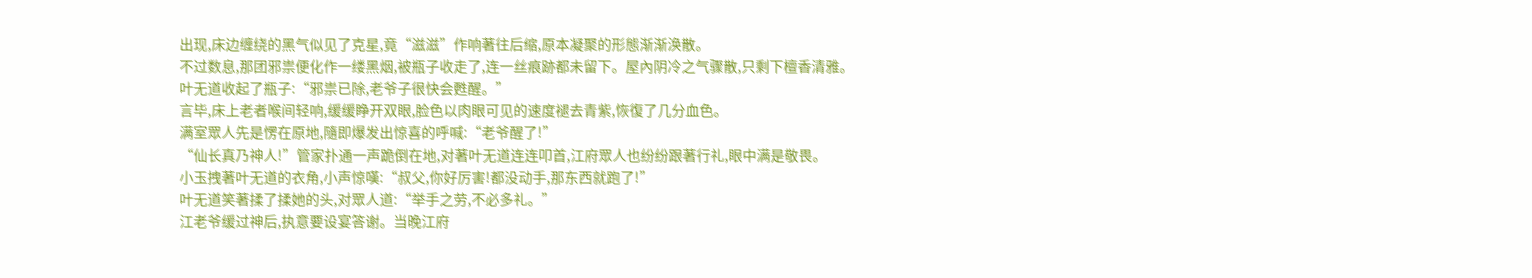出现,床边缠绕的黑气似见了克星,竟“滋滋”作响著往后缩,原本凝聚的形態渐渐涣散。
不过数息,那团邪祟便化作一缕黑烟,被瓶子收走了,连一丝痕跡都未留下。屋內阴冷之气骤散,只剩下檀香清雅。
叶无道收起了瓶子:“邪祟已除,老爷子很快会甦醒。”
言毕,床上老者喉间轻响,缓缓睁开双眼,脸色以肉眼可见的速度褪去青紫,恢復了几分血色。
满室眾人先是愣在原地,隨即爆发出惊喜的呼喊:“老爷醒了!”
“仙长真乃神人!”管家扑通一声跪倒在地,对著叶无道连连叩首,江府眾人也纷纷跟著行礼,眼中满是敬畏。
小玉拽著叶无道的衣角,小声惊嘆:“叔父,你好厉害!都没动手,那东西就跑了!”
叶无道笑著揉了揉她的头,对眾人道:“举手之劳,不必多礼。”
江老爷缓过神后,执意要设宴答谢。当晚江府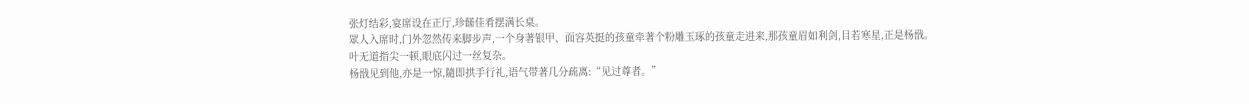张灯结彩,宴席设在正厅,珍饈佳肴摆满长桌。
眾人入席时,门外忽然传来脚步声,一个身著银甲、面容英挺的孩童牵著个粉雕玉琢的孩童走进来,那孩童眉如利剑,目若寒星,正是杨戩。
叶无道指尖一顿,眼底闪过一丝复杂。
杨戩见到他,亦是一惊,隨即拱手行礼,语气带著几分疏离:“见过尊者。”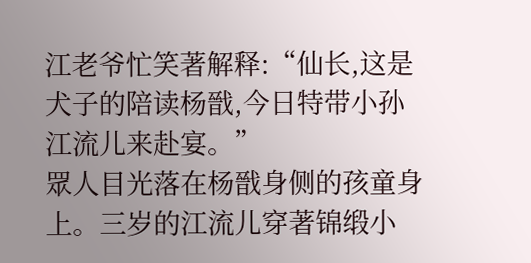江老爷忙笑著解释:“仙长,这是犬子的陪读杨戩,今日特带小孙江流儿来赴宴。”
眾人目光落在杨戩身侧的孩童身上。三岁的江流儿穿著锦缎小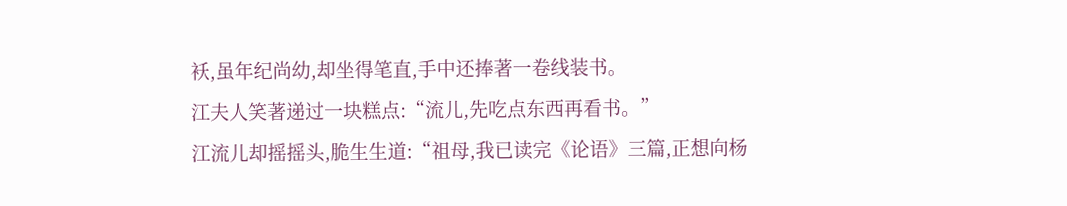袄,虽年纪尚幼,却坐得笔直,手中还捧著一卷线装书。
江夫人笑著递过一块糕点:“流儿,先吃点东西再看书。”
江流儿却摇摇头,脆生生道:“祖母,我已读完《论语》三篇,正想向杨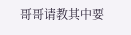哥哥请教其中要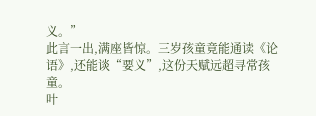义。”
此言一出,满座皆惊。三岁孩童竟能通读《论语》,还能谈“要义”,这份天赋远超寻常孩童。
叶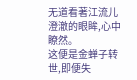无道看著江流儿澄澈的眼眸,心中瞭然。
这便是金蝉子转世,即便失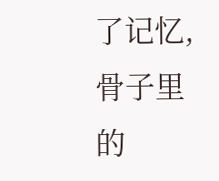了记忆,骨子里的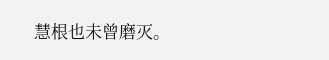慧根也未曾磨灭。